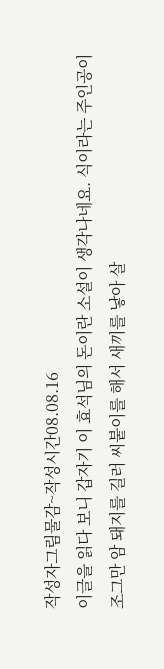작성자그림물감~작성시간08.08.16
이글을 읽다 보니 갑자기 이 효석님의 돈이란 소설이 생각나네요. 식이라는 주인공이 조그만 암 돼지를 길러 씨붙이를 해서 새끼를 낳아 살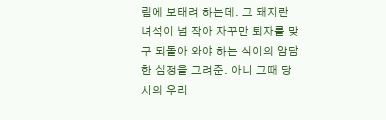림에 보태려 하는데. 그 돼지란 녀석이 넘 작아 자꾸만 퇴자를 맞구 되돌아 와야 하는 식이의 암담한 심정을 그려준. 아니 그때 당시의 우리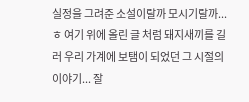실정을 그려준 소설이랄까 모시기랄까...ㅎ 여기 위에 올린 글 처럼 돼지새끼를 길러 우리 가계에 보탬이 되었던 그 시절의 이야기... 잘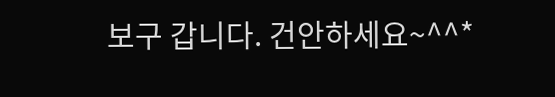보구 갑니다. 건안하세요~^^*